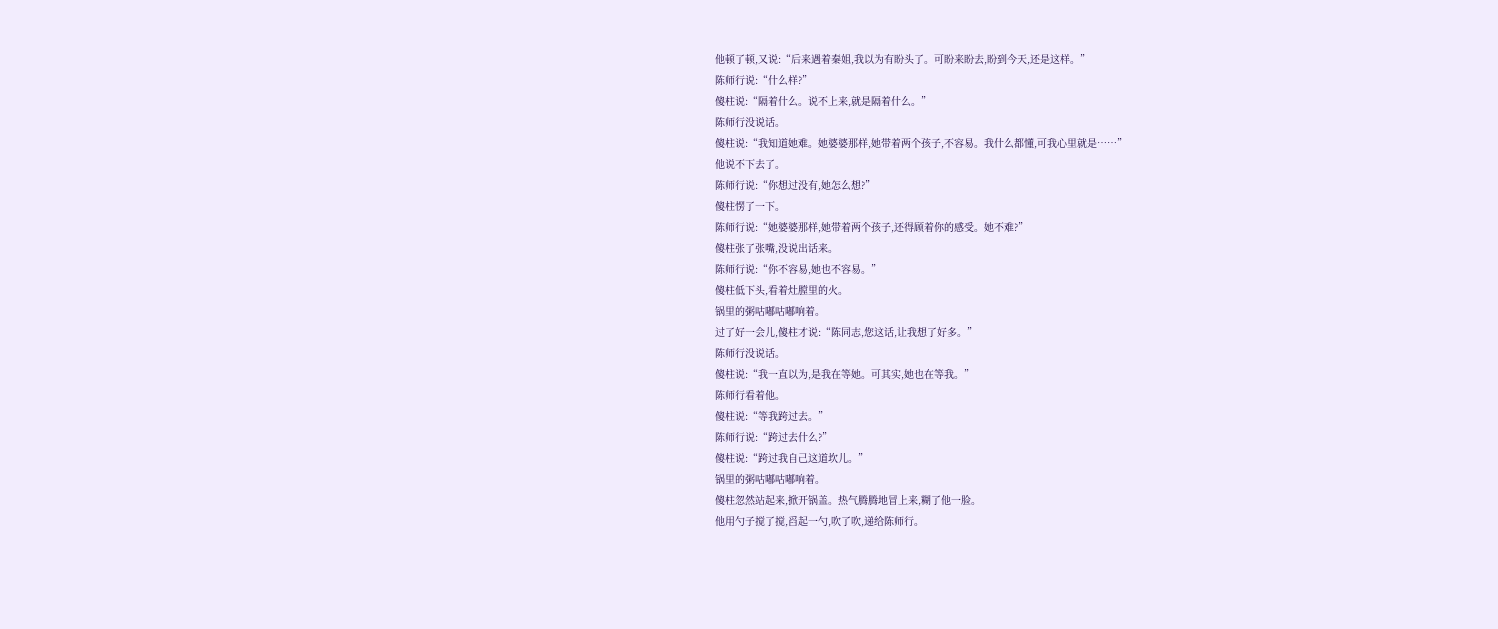他顿了顿,又说:“后来遇着秦姐,我以为有盼头了。可盼来盼去,盼到今天,还是这样。”
陈师行说:“什么样?”
傻柱说:“隔着什么。说不上来,就是隔着什么。”
陈师行没说话。
傻柱说:“我知道她难。她婆婆那样,她带着两个孩子,不容易。我什么都懂,可我心里就是……”
他说不下去了。
陈师行说:“你想过没有,她怎么想?”
傻柱愣了一下。
陈师行说:“她婆婆那样,她带着两个孩子,还得顾着你的感受。她不难?”
傻柱张了张嘴,没说出话来。
陈师行说:“你不容易,她也不容易。”
傻柱低下头,看着灶膛里的火。
锅里的粥咕嘟咕嘟响着。
过了好一会儿,傻柱才说:“陈同志,您这话,让我想了好多。”
陈师行没说话。
傻柱说:“我一直以为,是我在等她。可其实,她也在等我。”
陈师行看着他。
傻柱说:“等我跨过去。”
陈师行说:“跨过去什么?”
傻柱说:“跨过我自己这道坎儿。”
锅里的粥咕嘟咕嘟响着。
傻柱忽然站起来,掀开锅盖。热气腾腾地冒上来,糊了他一脸。
他用勺子搅了搅,舀起一勺,吹了吹,递给陈师行。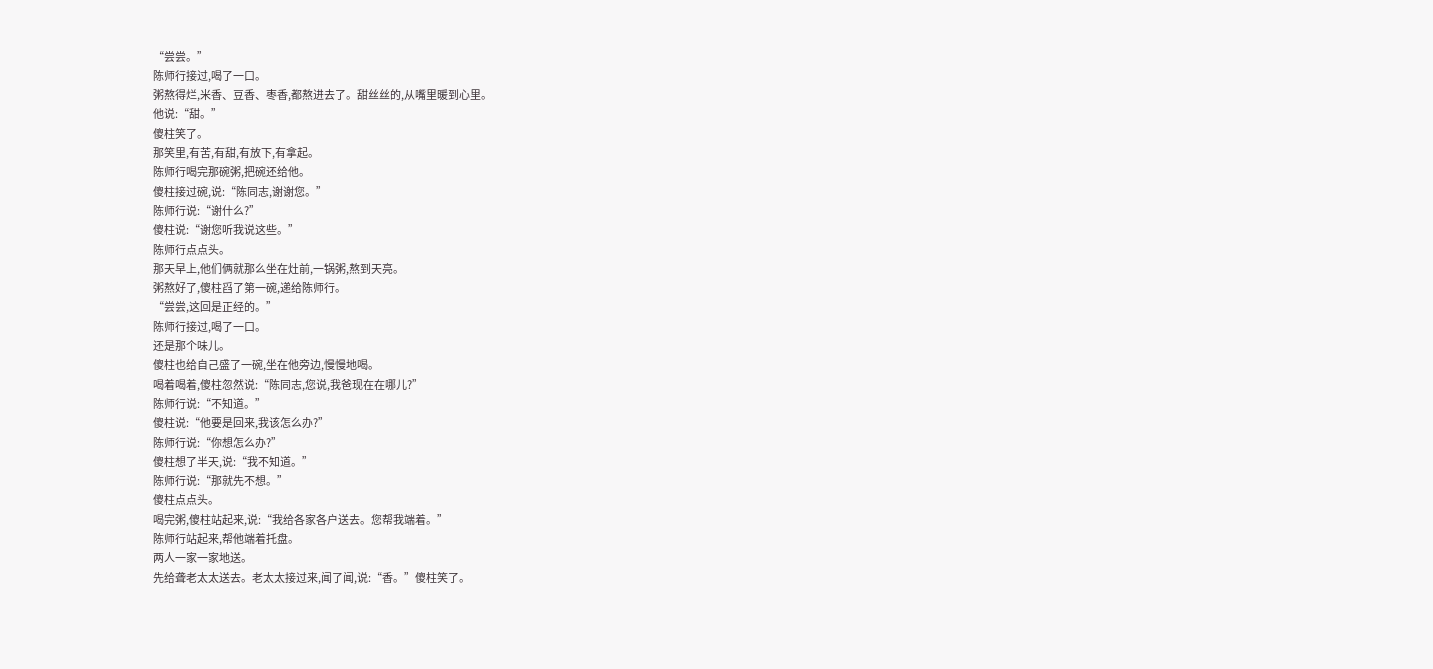“尝尝。”
陈师行接过,喝了一口。
粥熬得烂,米香、豆香、枣香,都熬进去了。甜丝丝的,从嘴里暖到心里。
他说:“甜。”
傻柱笑了。
那笑里,有苦,有甜,有放下,有拿起。
陈师行喝完那碗粥,把碗还给他。
傻柱接过碗,说:“陈同志,谢谢您。”
陈师行说:“谢什么?”
傻柱说:“谢您听我说这些。”
陈师行点点头。
那天早上,他们俩就那么坐在灶前,一锅粥,熬到天亮。
粥熬好了,傻柱舀了第一碗,递给陈师行。
“尝尝,这回是正经的。”
陈师行接过,喝了一口。
还是那个味儿。
傻柱也给自己盛了一碗,坐在他旁边,慢慢地喝。
喝着喝着,傻柱忽然说:“陈同志,您说,我爸现在在哪儿?”
陈师行说:“不知道。”
傻柱说:“他要是回来,我该怎么办?”
陈师行说:“你想怎么办?”
傻柱想了半天,说:“我不知道。”
陈师行说:“那就先不想。”
傻柱点点头。
喝完粥,傻柱站起来,说:“我给各家各户送去。您帮我端着。”
陈师行站起来,帮他端着托盘。
两人一家一家地送。
先给聋老太太送去。老太太接过来,闻了闻,说:“香。”傻柱笑了。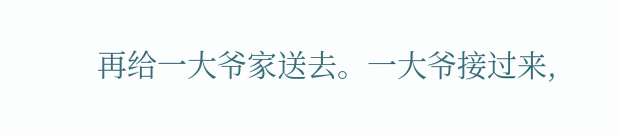再给一大爷家送去。一大爷接过来,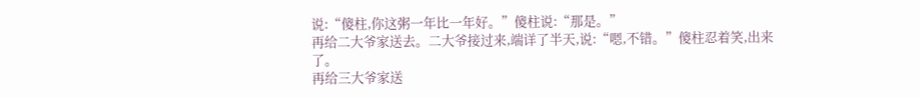说:“傻柱,你这粥一年比一年好。”傻柱说:“那是。”
再给二大爷家送去。二大爷接过来,端详了半天,说:“嗯,不错。”傻柱忍着笑,出来了。
再给三大爷家送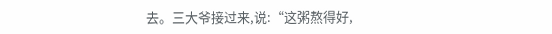去。三大爷接过来,说:“这粥熬得好,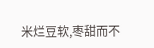米烂豆软,枣甜而不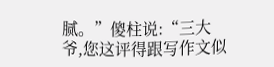腻。”傻柱说:“三大爷,您这评得跟写作文似